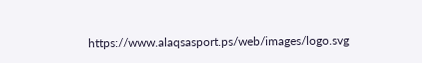https://www.alaqsasport.ps/web/images/logo.svg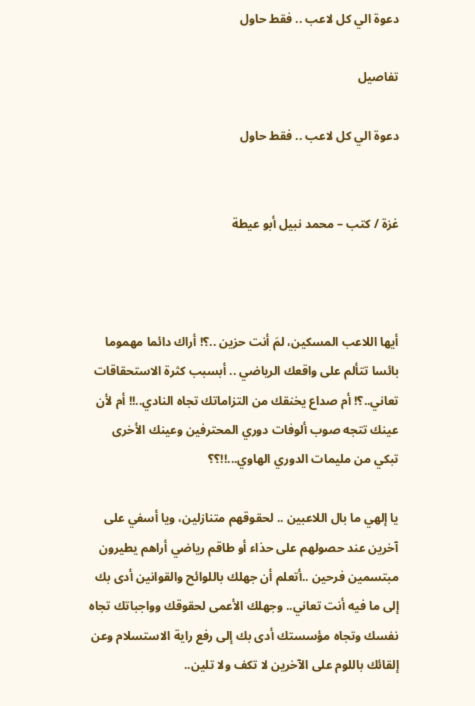دعوة الي كل لاعب .. فقط حاول

تفاصيل

دعوة الي كل لاعب .. فقط حاول


غزة / كتب – محمد نبيل أبو عيطة



أيها اللاعب المسكين، لمَ أنت حزين ..؟! أراك دائما مهموما بائسا تتألم على واقعك الرياضي .. أبسبب كثرة الاستحقاقات تعاني..؟! أم صداع يخنقك من التزاماتك تجاه النادي..!! أم لأن عينك تتجه صوب ألوفات دوري المحترفين وعينك الأخرى تبكي من مليمات الدوري الهاوي...!!؟؟

يا إلهي ما بال اللاعبين .. لحقوقهم متنازلين، ويا أسفي على آخرين عند حصولهم على حذاء أو طاقم رياضي أراهم يطيرون مبتسمين فرحين ..أتعلم أن جهلك باللوائح والقوانين أدى بك إلى ما فيه أنت تعاني.. وجهلك الأعمى لحقوقك وواجباتك تجاه نفسك وتجاه مؤسستك أدى بك إلى رفع راية الاستسلام وعن إلقائك باللوم على الآخرين لا تكف ولا تلين..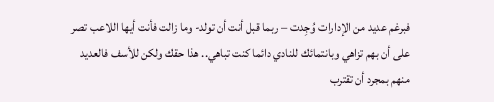فبرغم عديد من الإدارات وُجِدت – ربما قبل أنت أن تولد- وما زالت فأنت أيها اللاعب تصر على أن بهم تزاهي وبانتمائك للنادي دائما كنت تباهي.. هذا حقك ولكن للأسف فالعديد منهم بمجرد أن تقترب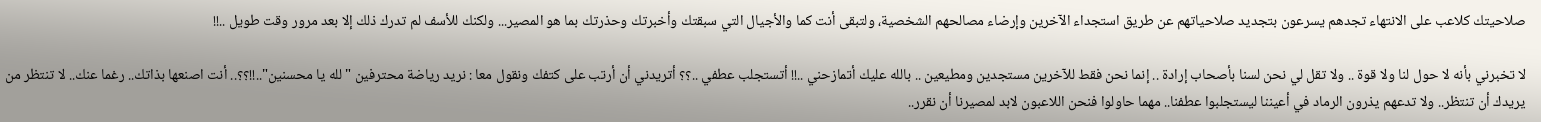صلاحيتك كلاعب على الانتهاء تجدهم يسرعون بتجديد صلاحياتهم عن طريق استجداء الآخرين وإرضاء مصالحهم الشخصية، ولتبقى أنت كما والأجيال التي سبقتك وأخبرتك وحذرتك بما هو المصير... ولكنك للأسف لم تدرك ذلك إلا بعد مرور وقت طويل ..!!

لا تخبرني بأنه لا حول لنا ولا قوة .. ولا تقل لي نحن لسنا بأصحاب إرادة .. إنما نحن فقط للآخرين مستجدين ومطيعين .. بالله عليك أتمازحني ..!! أتستجلب عطفي ..؟؟ أتريدني أن أرتب على كتفك ونقول معا : نريد رياضة محترفين "لله يا محسنين"..!!؟؟.. أنت اصنعها بذاتك.. رغما عنك.. لا تنتظر من يريدك أن تنتظر.. ولا تدعهم يذرون الرماد في أعيننا ليستجلبوا عطفنا.. مهما حاولوا فنحن اللاعبون لابد لمصيرنا أن نقرر..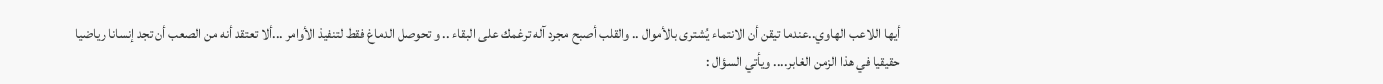أيها اللاعب الهاوي..عندما تيقن أن الانتماء يُشترى بالأموال .. والقلب أصبح مجرد آله ترغمك على البقاء .. و تحوصل الدماغ فقط لتنفيذ الأوامر ...ألا تعتقد أنه من الصعب أن تجد إنسانا رياضيا حقيقيا في هذا الزمن الغابر.... ويأتي السؤال :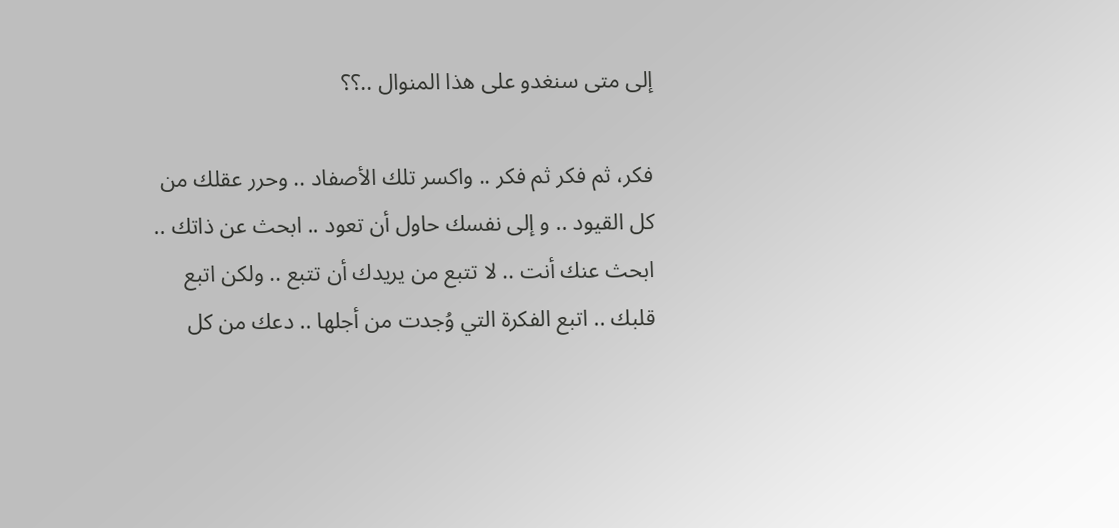إلى متى سنغدو على هذا المنوال ..؟؟

فكر، ثم فكر ثم فكر .. واكسر تلك الأصفاد .. وحرر عقلك من كل القيود .. و إلى نفسك حاول أن تعود .. ابحث عن ذاتك .. ابحث عنك أنت .. لا تتبع من يريدك أن تتبع .. ولكن اتبع قلبك .. اتبع الفكرة التي وُجدت من أجلها .. دعك من كل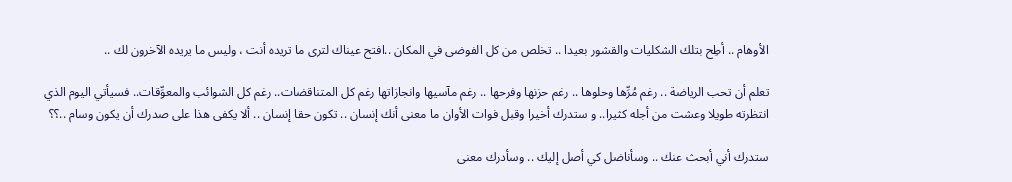الأوهام .. أطِح بتلك الشكليات والقشور بعيدا .. تخلص من كل الفوضى في المكان ..افتح عيناك لترى ما تريده أنت ، وليس ما يريده الآخرون لك ..

تعلم أن تحب الرياضة .. رغم مُرِّها وحلوها .. رغم حزنها وفرحها .. رغم مآسيها وانجازاتها رغم كل المتناقضات.. رغم كل الشوائب والمعوِّقات.. فسيأتي اليوم الذي انتظرته طويلا وعشت من أجله كثيرا.. و ستدرك أخيرا وقبل فوات الأوان ما معنى أنك إنسان .. تكون حقا إنسان .. ألا يكفى هذا على صدرك أن يكون وسام ..؟؟

ستدرك أني أبحث عنك .. وسأناضل كي أصل إليك .. وسأدرك معنى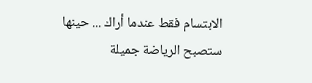الابتسام فقط عندما أراك ... حينها ستصبح الرياضة جميلة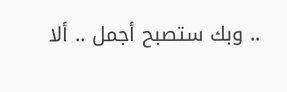.. وبك ستصبح أجمل .. ألا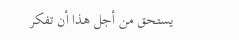يستحق من أجل هذا أن تفكر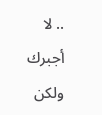.. لا أجبرك ولكن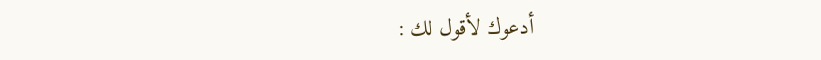أدعوك لأقول لك :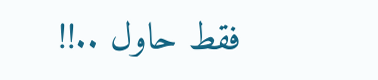فقط حاول ..!!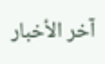آخر الأخبار